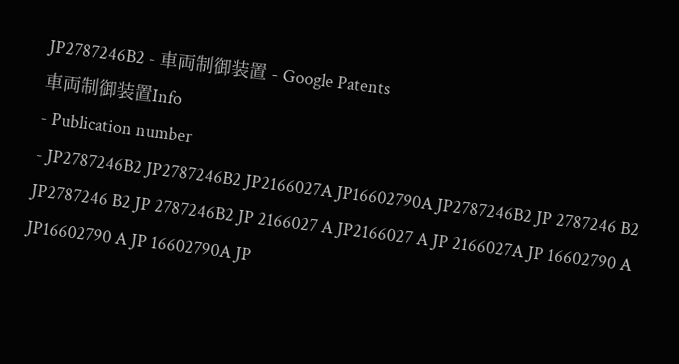JP2787246B2 - 車両制御装置 - Google Patents
車両制御装置Info
- Publication number
- JP2787246B2 JP2787246B2 JP2166027A JP16602790A JP2787246B2 JP 2787246 B2 JP2787246 B2 JP 2787246B2 JP 2166027 A JP2166027 A JP 2166027A JP 16602790 A JP16602790 A JP 16602790A JP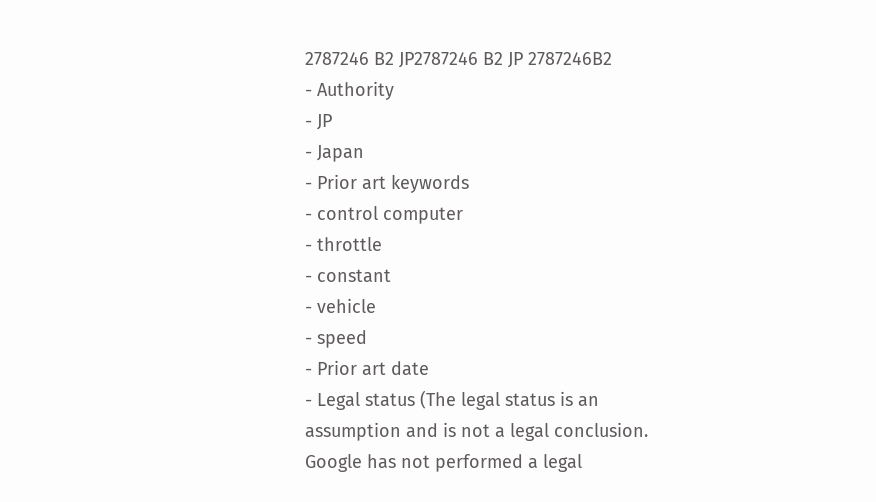2787246 B2 JP2787246 B2 JP 2787246B2
- Authority
- JP
- Japan
- Prior art keywords
- control computer
- throttle
- constant
- vehicle
- speed
- Prior art date
- Legal status (The legal status is an assumption and is not a legal conclusion. Google has not performed a legal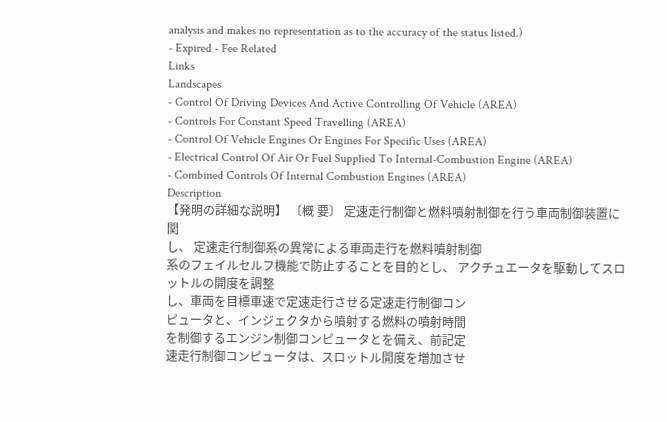analysis and makes no representation as to the accuracy of the status listed.)
- Expired - Fee Related
Links
Landscapes
- Control Of Driving Devices And Active Controlling Of Vehicle (AREA)
- Controls For Constant Speed Travelling (AREA)
- Control Of Vehicle Engines Or Engines For Specific Uses (AREA)
- Electrical Control Of Air Or Fuel Supplied To Internal-Combustion Engine (AREA)
- Combined Controls Of Internal Combustion Engines (AREA)
Description
【発明の詳細な説明】 〔概 要〕 定速走行制御と燃料噴射制御を行う車両制御装置に関
し、 定速走行制御系の異常による車両走行を燃料噴射制御
系のフェイルセルフ機能で防止することを目的とし、 アクチュエータを駆動してスロットルの開度を調整
し、車両を目標車速で定速走行させる定速走行制御コン
ピュータと、インジェクタから噴射する燃料の噴射時間
を制御するエンジン制御コンピュータとを備え、前記定
速走行制御コンピュータは、スロットル開度を増加させ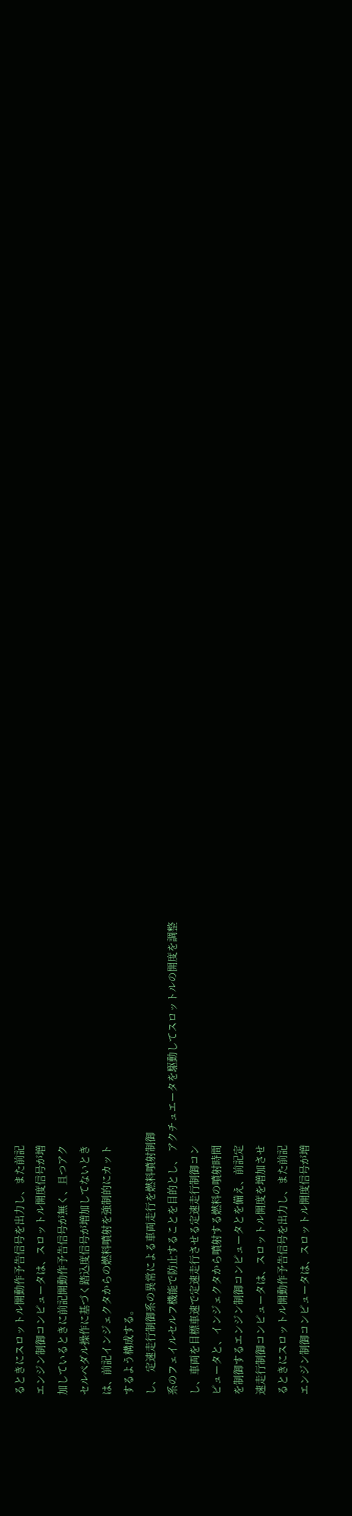るときにスロットル開動作予告信号を出力し、また前記
エンジン制御コンピュータは、スロットル開度信号が増
加しているときに前記開動作予告信号が無く、且つアク
セルペダル操作に基づく踏込度信号が増加してないとき
は、前記インジェクタからの燃料噴射を強制的にカット
するよう構成する。
し、 定速走行制御系の異常による車両走行を燃料噴射制御
系のフェイルセルフ機能で防止することを目的とし、 アクチュエータを駆動してスロットルの開度を調整
し、車両を目標車速で定速走行させる定速走行制御コン
ピュータと、インジェクタから噴射する燃料の噴射時間
を制御するエンジン制御コンピュータとを備え、前記定
速走行制御コンピュータは、スロットル開度を増加させ
るときにスロットル開動作予告信号を出力し、また前記
エンジン制御コンピュータは、スロットル開度信号が増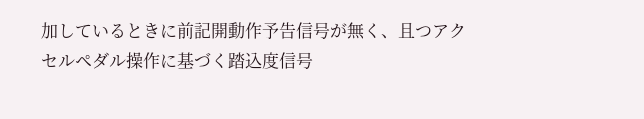加しているときに前記開動作予告信号が無く、且つアク
セルペダル操作に基づく踏込度信号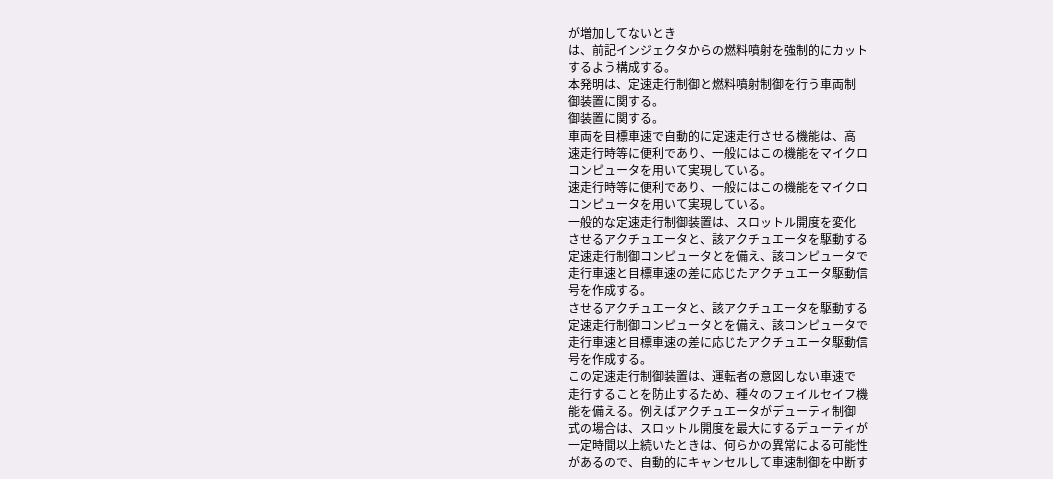が増加してないとき
は、前記インジェクタからの燃料噴射を強制的にカット
するよう構成する。
本発明は、定速走行制御と燃料噴射制御を行う車両制
御装置に関する。
御装置に関する。
車両を目標車速で自動的に定速走行させる機能は、高
速走行時等に便利であり、一般にはこの機能をマイクロ
コンピュータを用いて実現している。
速走行時等に便利であり、一般にはこの機能をマイクロ
コンピュータを用いて実現している。
一般的な定速走行制御装置は、スロットル開度を変化
させるアクチュエータと、該アクチュエータを駆動する
定速走行制御コンピュータとを備え、該コンピュータで
走行車速と目標車速の差に応じたアクチュエータ駆動信
号を作成する。
させるアクチュエータと、該アクチュエータを駆動する
定速走行制御コンピュータとを備え、該コンピュータで
走行車速と目標車速の差に応じたアクチュエータ駆動信
号を作成する。
この定速走行制御装置は、運転者の意図しない車速で
走行することを防止するため、種々のフェイルセイフ機
能を備える。例えばアクチュエータがデューティ制御
式の場合は、スロットル開度を最大にするデューティが
一定時間以上続いたときは、何らかの異常による可能性
があるので、自動的にキャンセルして車速制御を中断す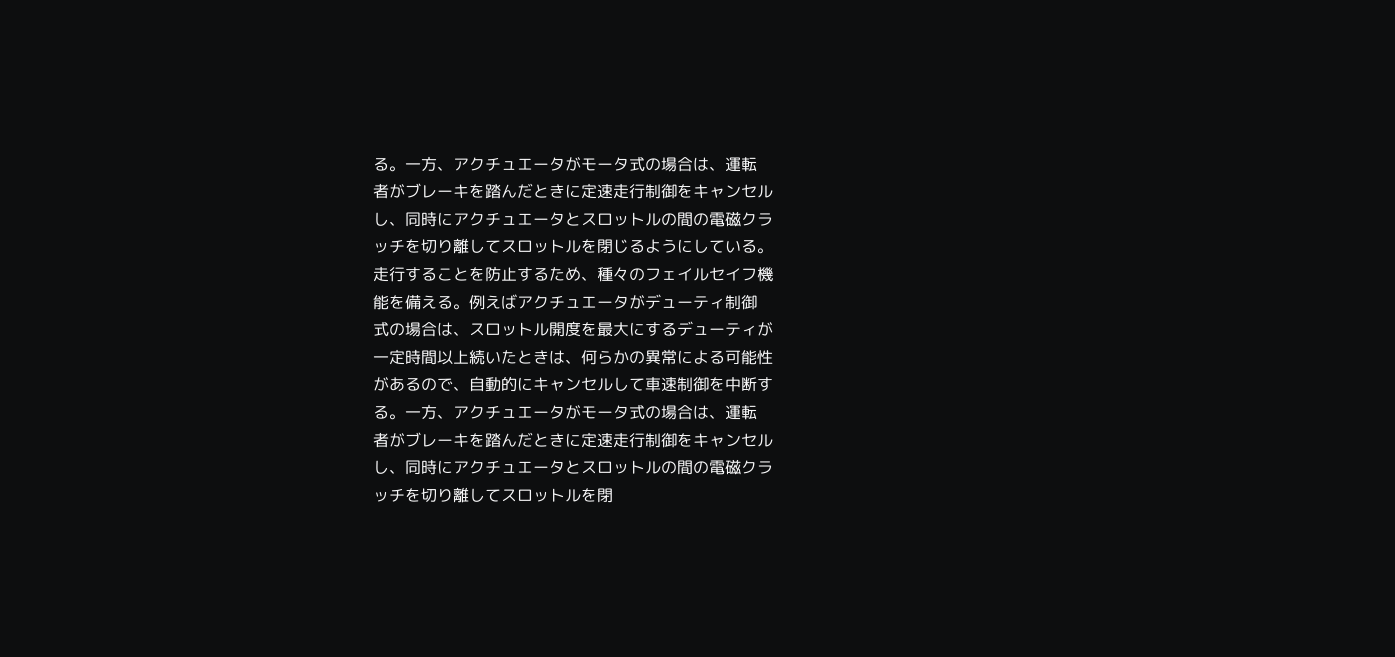る。一方、アクチュエータがモータ式の場合は、運転
者がブレーキを踏んだときに定速走行制御をキャンセル
し、同時にアクチュエータとスロットルの間の電磁クラ
ッチを切り離してスロットルを閉じるようにしている。
走行することを防止するため、種々のフェイルセイフ機
能を備える。例えばアクチュエータがデューティ制御
式の場合は、スロットル開度を最大にするデューティが
一定時間以上続いたときは、何らかの異常による可能性
があるので、自動的にキャンセルして車速制御を中断す
る。一方、アクチュエータがモータ式の場合は、運転
者がブレーキを踏んだときに定速走行制御をキャンセル
し、同時にアクチュエータとスロットルの間の電磁クラ
ッチを切り離してスロットルを閉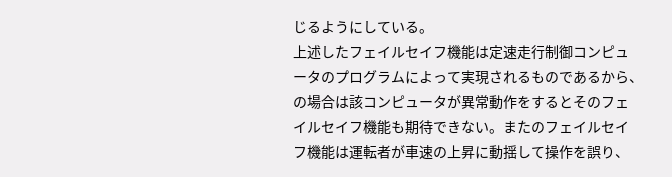じるようにしている。
上述したフェイルセイフ機能は定速走行制御コンピュ
ータのプログラムによって実現されるものであるから、
の場合は該コンピュータが異常動作をするとそのフェ
イルセイフ機能も期待できない。またのフェイルセイ
フ機能は運転者が車速の上昇に動揺して操作を誤り、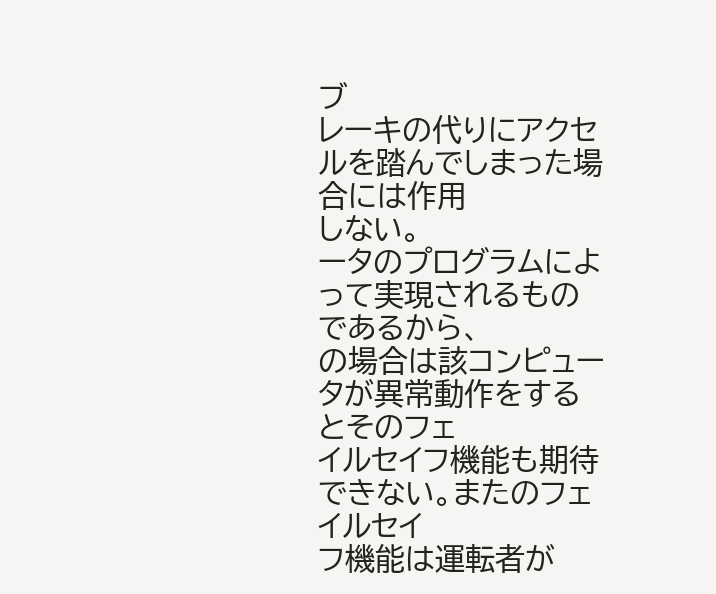ブ
レーキの代りにアクセルを踏んでしまった場合には作用
しない。
ータのプログラムによって実現されるものであるから、
の場合は該コンピュータが異常動作をするとそのフェ
イルセイフ機能も期待できない。またのフェイルセイ
フ機能は運転者が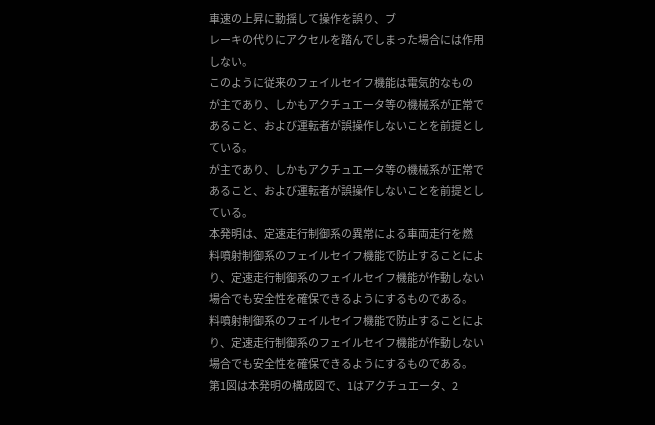車速の上昇に動揺して操作を誤り、ブ
レーキの代りにアクセルを踏んでしまった場合には作用
しない。
このように従来のフェイルセイフ機能は電気的なもの
が主であり、しかもアクチュエータ等の機械系が正常で
あること、および運転者が誤操作しないことを前提とし
ている。
が主であり、しかもアクチュエータ等の機械系が正常で
あること、および運転者が誤操作しないことを前提とし
ている。
本発明は、定速走行制御系の異常による車両走行を燃
料噴射制御系のフェイルセイフ機能で防止することによ
り、定速走行制御系のフェイルセイフ機能が作動しない
場合でも安全性を確保できるようにするものである。
料噴射制御系のフェイルセイフ機能で防止することによ
り、定速走行制御系のフェイルセイフ機能が作動しない
場合でも安全性を確保できるようにするものである。
第1図は本発明の構成図で、1はアクチュエータ、2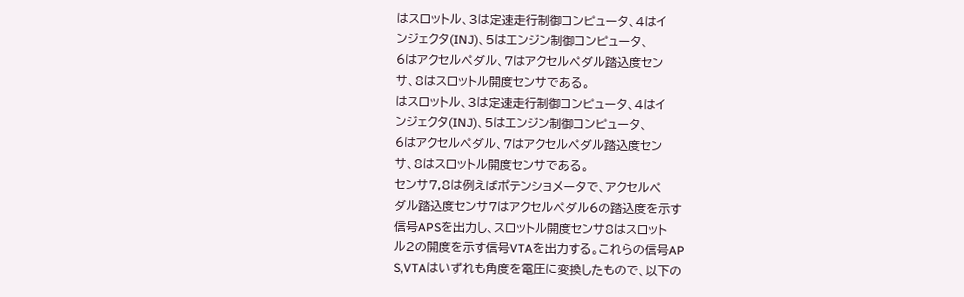はスロットル、3は定速走行制御コンピュータ、4はイ
ンジェクタ(INJ)、5はエンジン制御コンピュータ、
6はアクセルペダル、7はアクセルペダル踏込度セン
サ、8はスロットル開度センサである。
はスロットル、3は定速走行制御コンピュータ、4はイ
ンジェクタ(INJ)、5はエンジン制御コンピュータ、
6はアクセルペダル、7はアクセルペダル踏込度セン
サ、8はスロットル開度センサである。
センサ7,8は例えばポテンショメータで、アクセルペ
ダル踏込度センサ7はアクセルペダル6の踏込度を示す
信号APSを出力し、スロットル開度センサ8はスロット
ル2の開度を示す信号VTAを出力する。これらの信号AP
S,VTAはいずれも角度を電圧に変換したもので、以下の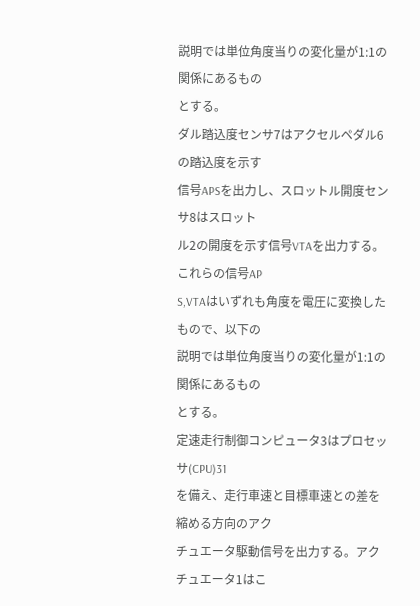説明では単位角度当りの変化量が1:1の関係にあるもの
とする。
ダル踏込度センサ7はアクセルペダル6の踏込度を示す
信号APSを出力し、スロットル開度センサ8はスロット
ル2の開度を示す信号VTAを出力する。これらの信号AP
S,VTAはいずれも角度を電圧に変換したもので、以下の
説明では単位角度当りの変化量が1:1の関係にあるもの
とする。
定速走行制御コンピュータ3はプロセッサ(CPU)31
を備え、走行車速と目標車速との差を縮める方向のアク
チュエータ駆動信号を出力する。アクチュエータ1はこ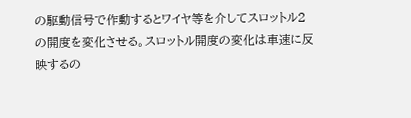の駆動信号で作動するとワイヤ等を介してスロットル2
の開度を変化させる。スロットル開度の変化は車速に反
映するの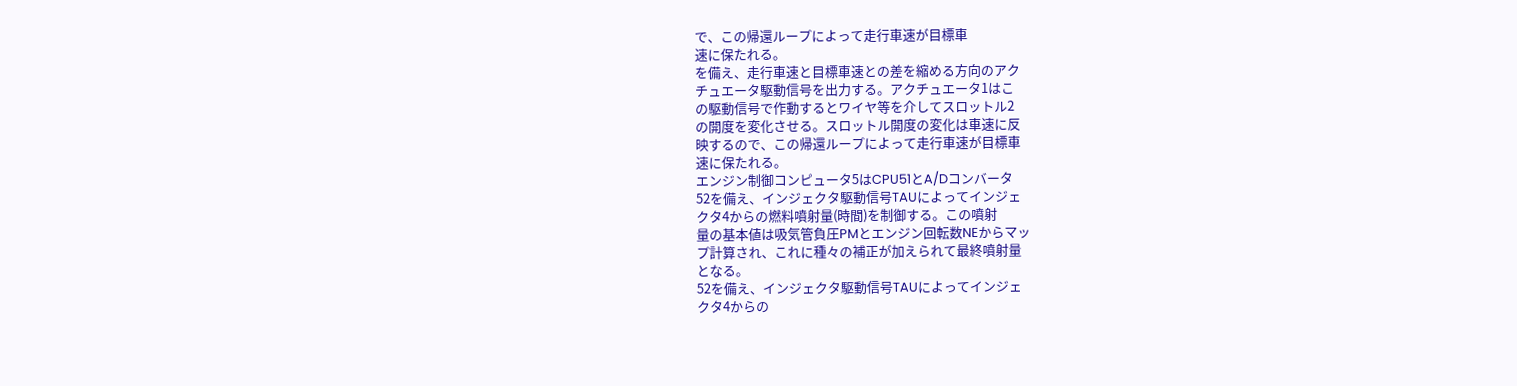で、この帰還ループによって走行車速が目標車
速に保たれる。
を備え、走行車速と目標車速との差を縮める方向のアク
チュエータ駆動信号を出力する。アクチュエータ1はこ
の駆動信号で作動するとワイヤ等を介してスロットル2
の開度を変化させる。スロットル開度の変化は車速に反
映するので、この帰還ループによって走行車速が目標車
速に保たれる。
エンジン制御コンピュータ5はCPU51とA/Dコンバータ
52を備え、インジェクタ駆動信号TAUによってインジェ
クタ4からの燃料噴射量(時間)を制御する。この噴射
量の基本値は吸気管負圧PMとエンジン回転数NEからマッ
プ計算され、これに種々の補正が加えられて最終噴射量
となる。
52を備え、インジェクタ駆動信号TAUによってインジェ
クタ4からの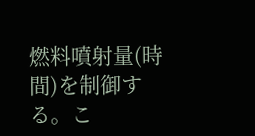燃料噴射量(時間)を制御する。こ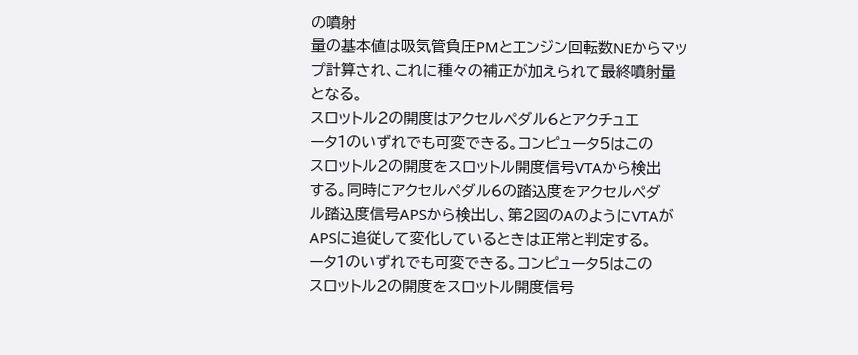の噴射
量の基本値は吸気管負圧PMとエンジン回転数NEからマッ
プ計算され、これに種々の補正が加えられて最終噴射量
となる。
スロットル2の開度はアクセルペダル6とアクチュエ
ータ1のいずれでも可変できる。コンピュータ5はこの
スロットル2の開度をスロットル開度信号VTAから検出
する。同時にアクセルペダル6の踏込度をアクセルペダ
ル踏込度信号APSから検出し、第2図のAのようにVTAが
APSに追従して変化しているときは正常と判定する。
ータ1のいずれでも可変できる。コンピュータ5はこの
スロットル2の開度をスロットル開度信号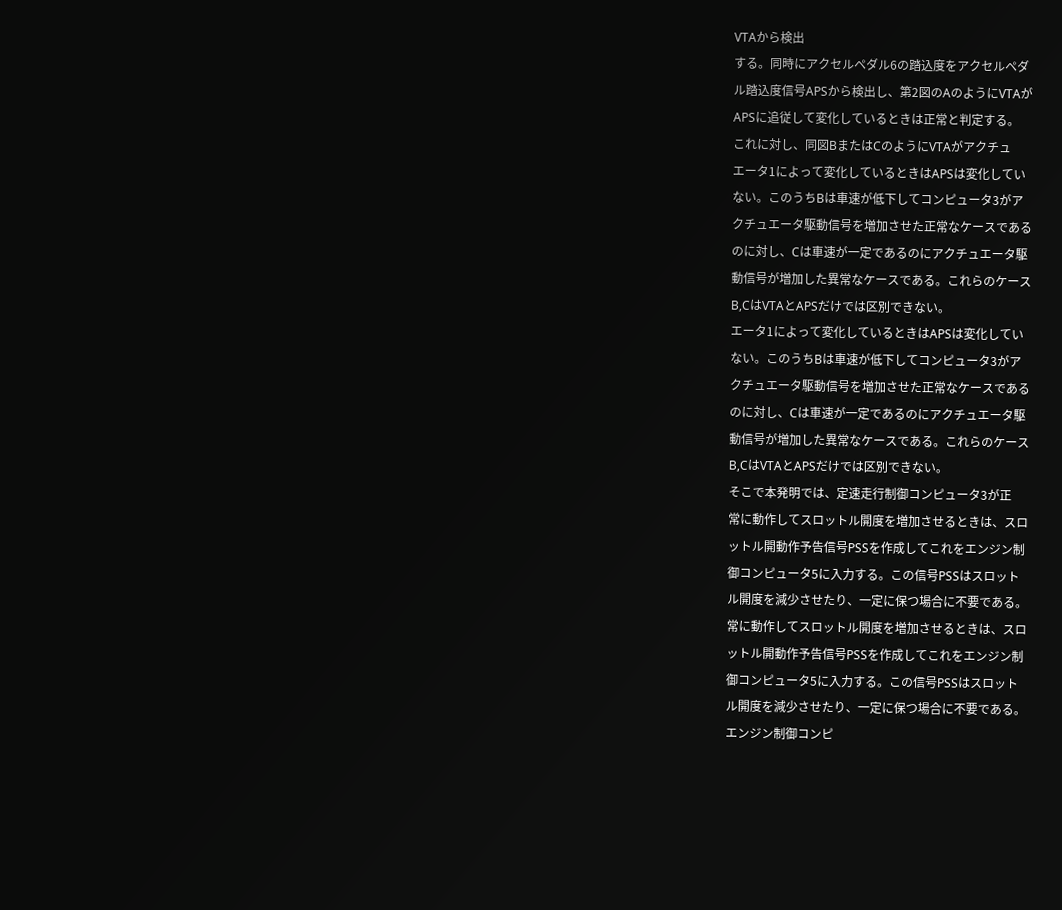VTAから検出
する。同時にアクセルペダル6の踏込度をアクセルペダ
ル踏込度信号APSから検出し、第2図のAのようにVTAが
APSに追従して変化しているときは正常と判定する。
これに対し、同図BまたはCのようにVTAがアクチュ
エータ1によって変化しているときはAPSは変化してい
ない。このうちBは車速が低下してコンピュータ3がア
クチュエータ駆動信号を増加させた正常なケースである
のに対し、Cは車速が一定であるのにアクチュエータ駆
動信号が増加した異常なケースである。これらのケース
B,CはVTAとAPSだけでは区別できない。
エータ1によって変化しているときはAPSは変化してい
ない。このうちBは車速が低下してコンピュータ3がア
クチュエータ駆動信号を増加させた正常なケースである
のに対し、Cは車速が一定であるのにアクチュエータ駆
動信号が増加した異常なケースである。これらのケース
B,CはVTAとAPSだけでは区別できない。
そこで本発明では、定速走行制御コンピュータ3が正
常に動作してスロットル開度を増加させるときは、スロ
ットル開動作予告信号PSSを作成してこれをエンジン制
御コンピュータ5に入力する。この信号PSSはスロット
ル開度を減少させたり、一定に保つ場合に不要である。
常に動作してスロットル開度を増加させるときは、スロ
ットル開動作予告信号PSSを作成してこれをエンジン制
御コンピュータ5に入力する。この信号PSSはスロット
ル開度を減少させたり、一定に保つ場合に不要である。
エンジン制御コンピ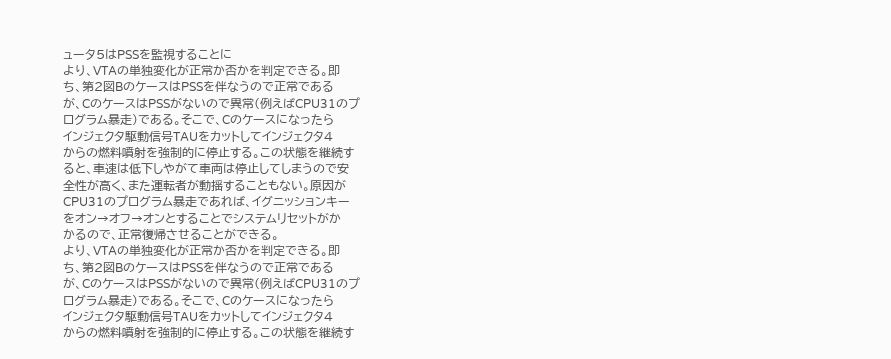ュータ5はPSSを監視することに
より、VTAの単独変化が正常か否かを判定できる。即
ち、第2図BのケースはPSSを伴なうので正常である
が、CのケースはPSSがないので異常(例えばCPU31のプ
ログラム暴走)である。そこで、Cのケースになったら
インジェクタ駆動信号TAUをカットしてインジェクタ4
からの燃料噴射を強制的に停止する。この状態を継続す
ると、車速は低下しやがて車両は停止してしまうので安
全性が高く、また運転者が動揺することもない。原因が
CPU31のプログラム暴走であれば、イグニッションキー
をオン→オフ→オンとすることでシステムリセットがか
かるので、正常復帰させることができる。
より、VTAの単独変化が正常か否かを判定できる。即
ち、第2図BのケースはPSSを伴なうので正常である
が、CのケースはPSSがないので異常(例えばCPU31のプ
ログラム暴走)である。そこで、Cのケースになったら
インジェクタ駆動信号TAUをカットしてインジェクタ4
からの燃料噴射を強制的に停止する。この状態を継続す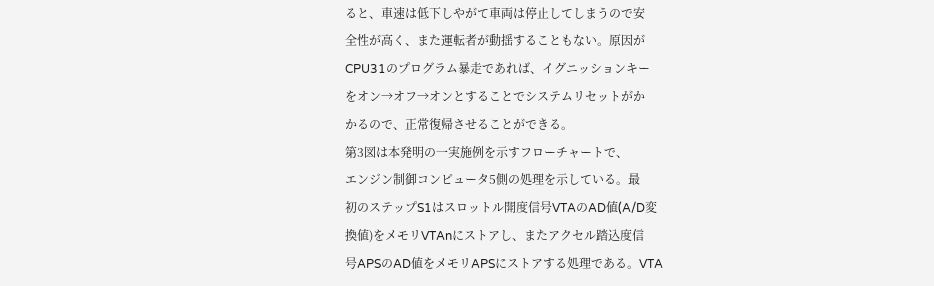ると、車速は低下しやがて車両は停止してしまうので安
全性が高く、また運転者が動揺することもない。原因が
CPU31のプログラム暴走であれば、イグニッションキー
をオン→オフ→オンとすることでシステムリセットがか
かるので、正常復帰させることができる。
第3図は本発明の一実施例を示すフローチャートで、
エンジン制御コンピュータ5側の処理を示している。最
初のステップS1はスロットル開度信号VTAのAD値(A/D変
換値)をメモリVTAnにストアし、またアクセル踏込度信
号APSのAD値をメモリAPSにストアする処理である。VTA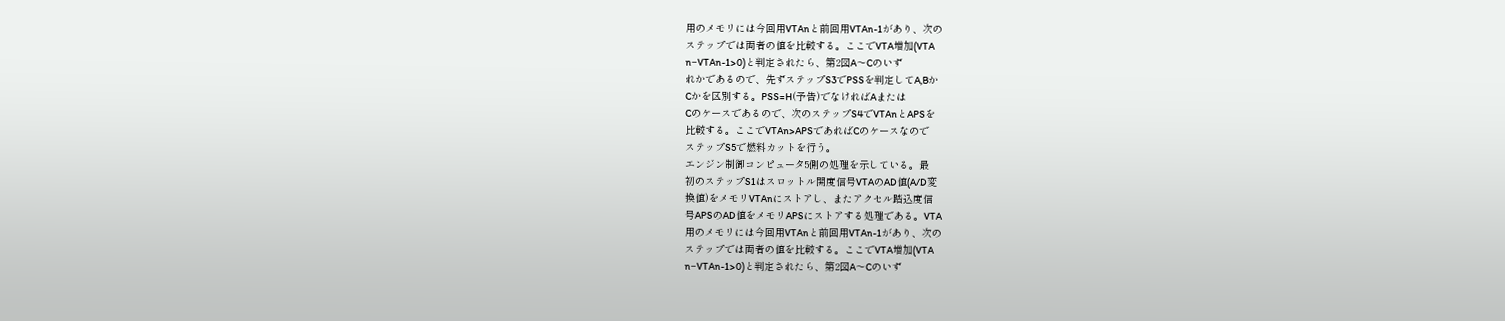用のメモリには今回用VTAnと前回用VTAn-1があり、次の
ステップでは両者の値を比較する。ここでVTA増加(VTA
n−VTAn-1>0)と判定されたら、第2図A〜Cのいず
れかであるので、先ずステップS3でPSSを判定してA,Bか
Cかを区別する。PSS=H(予告)でなければAまたは
Cのケースであるので、次のステップS4でVTAnとAPSを
比較する。ここでVTAn>APSであればCのケースなので
ステップS5で燃料カットを行う。
エンジン制御コンピュータ5側の処理を示している。最
初のステップS1はスロットル開度信号VTAのAD値(A/D変
換値)をメモリVTAnにストアし、またアクセル踏込度信
号APSのAD値をメモリAPSにストアする処理である。VTA
用のメモリには今回用VTAnと前回用VTAn-1があり、次の
ステップでは両者の値を比較する。ここでVTA増加(VTA
n−VTAn-1>0)と判定されたら、第2図A〜Cのいず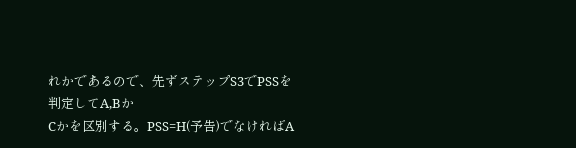れかであるので、先ずステップS3でPSSを判定してA,Bか
Cかを区別する。PSS=H(予告)でなければA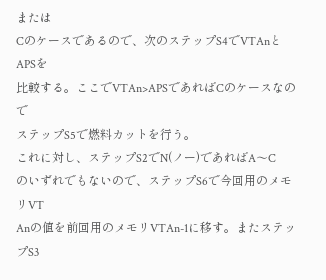または
Cのケースであるので、次のステップS4でVTAnとAPSを
比較する。ここでVTAn>APSであればCのケースなので
ステップS5で燃料カットを行う。
これに対し、ステップS2でN(ノー)であればA〜C
のいずれでもないので、ステップS6で今回用のメモリVT
Anの値を前回用のメモリVTAn-1に移す。またステップS3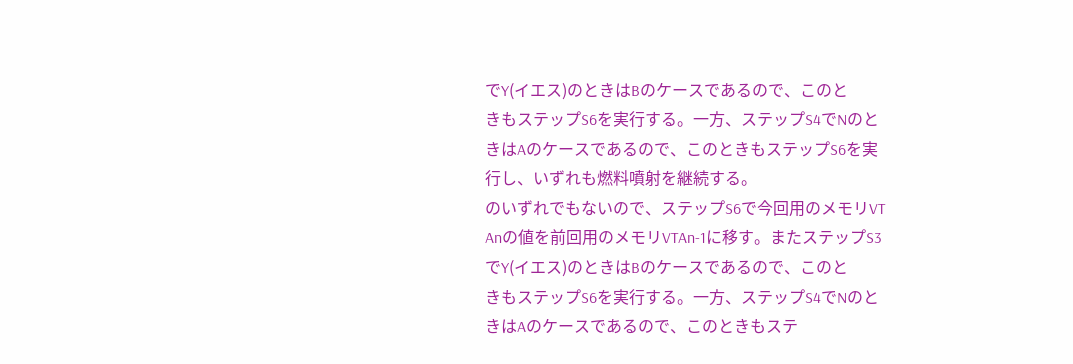でY(イエス)のときはBのケースであるので、このと
きもステップS6を実行する。一方、ステップS4でNのと
きはAのケースであるので、このときもステップS6を実
行し、いずれも燃料噴射を継続する。
のいずれでもないので、ステップS6で今回用のメモリVT
Anの値を前回用のメモリVTAn-1に移す。またステップS3
でY(イエス)のときはBのケースであるので、このと
きもステップS6を実行する。一方、ステップS4でNのと
きはAのケースであるので、このときもステ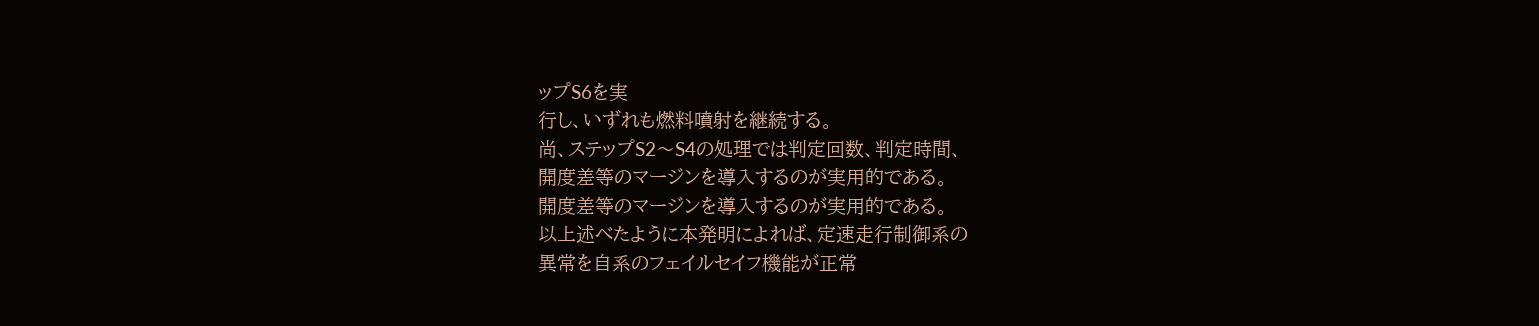ップS6を実
行し、いずれも燃料噴射を継続する。
尚、ステップS2〜S4の処理では判定回数、判定時間、
開度差等のマージンを導入するのが実用的である。
開度差等のマージンを導入するのが実用的である。
以上述べたように本発明によれば、定速走行制御系の
異常を自系のフェイルセイフ機能が正常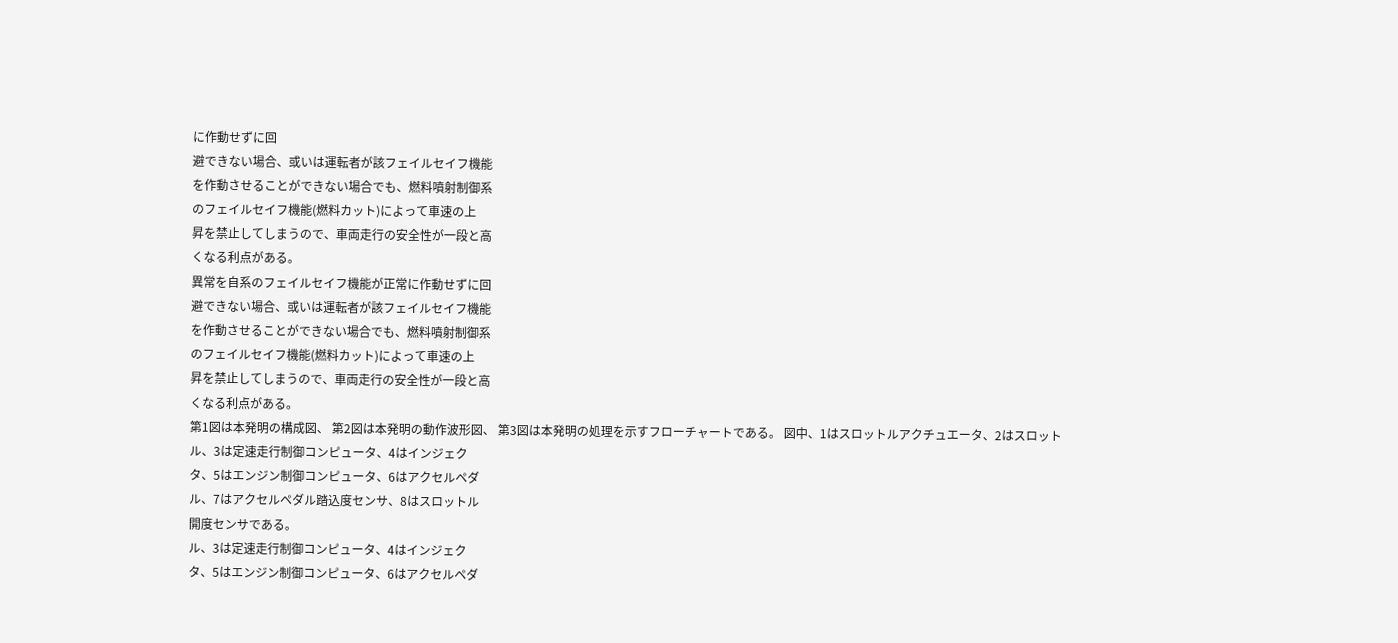に作動せずに回
避できない場合、或いは運転者が該フェイルセイフ機能
を作動させることができない場合でも、燃料噴射制御系
のフェイルセイフ機能(燃料カット)によって車速の上
昇を禁止してしまうので、車両走行の安全性が一段と高
くなる利点がある。
異常を自系のフェイルセイフ機能が正常に作動せずに回
避できない場合、或いは運転者が該フェイルセイフ機能
を作動させることができない場合でも、燃料噴射制御系
のフェイルセイフ機能(燃料カット)によって車速の上
昇を禁止してしまうので、車両走行の安全性が一段と高
くなる利点がある。
第1図は本発明の構成図、 第2図は本発明の動作波形図、 第3図は本発明の処理を示すフローチャートである。 図中、1はスロットルアクチュエータ、2はスロット
ル、3は定速走行制御コンピュータ、4はインジェク
タ、5はエンジン制御コンピュータ、6はアクセルペダ
ル、7はアクセルペダル踏込度センサ、8はスロットル
開度センサである。
ル、3は定速走行制御コンピュータ、4はインジェク
タ、5はエンジン制御コンピュータ、6はアクセルペダ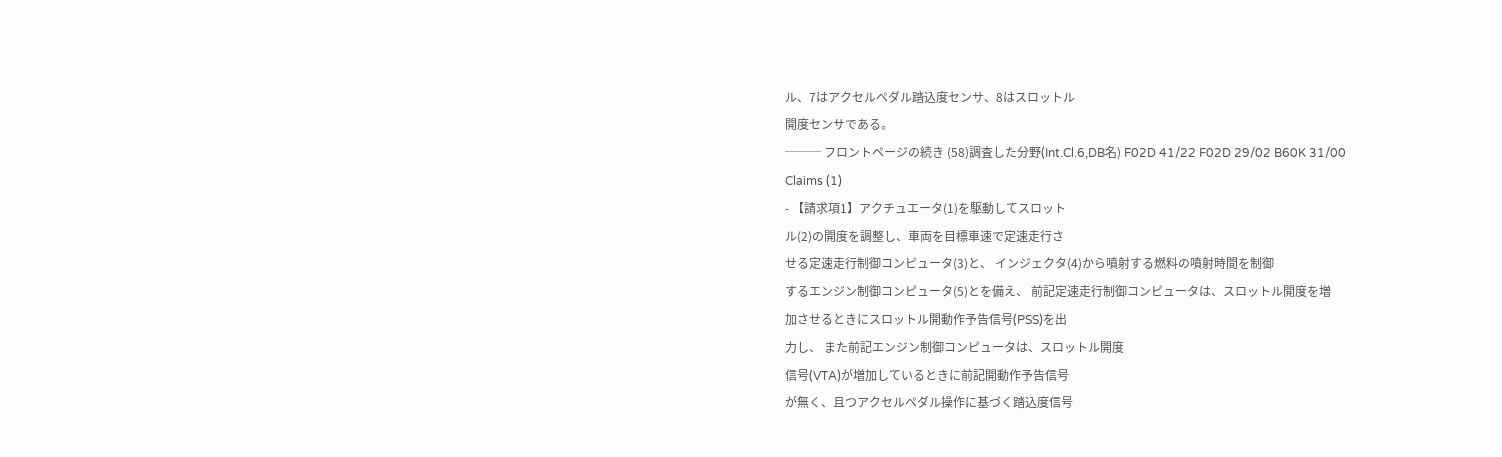ル、7はアクセルペダル踏込度センサ、8はスロットル
開度センサである。
─── フロントページの続き (58)調査した分野(Int.Cl.6,DB名) F02D 41/22 F02D 29/02 B60K 31/00
Claims (1)
- 【請求項1】アクチュエータ(1)を駆動してスロット
ル(2)の開度を調整し、車両を目標車速で定速走行さ
せる定速走行制御コンピュータ(3)と、 インジェクタ(4)から噴射する燃料の噴射時間を制御
するエンジン制御コンピュータ(5)とを備え、 前記定速走行制御コンピュータは、スロットル開度を増
加させるときにスロットル開動作予告信号(PSS)を出
力し、 また前記エンジン制御コンピュータは、スロットル開度
信号(VTA)が増加しているときに前記開動作予告信号
が無く、且つアクセルペダル操作に基づく踏込度信号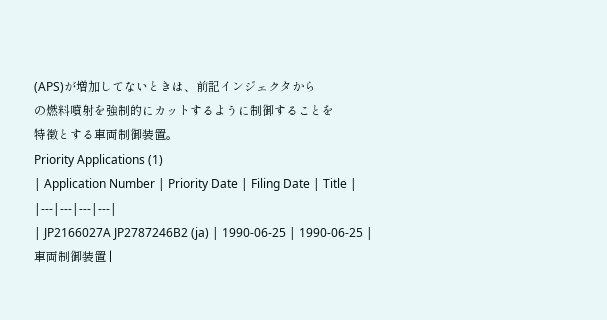(APS)が増加してないときは、前記インジェクタから
の燃料噴射を強制的にカットするように制御することを
特徴とする車両制御装置。
Priority Applications (1)
| Application Number | Priority Date | Filing Date | Title |
|---|---|---|---|
| JP2166027A JP2787246B2 (ja) | 1990-06-25 | 1990-06-25 | 車両制御装置 |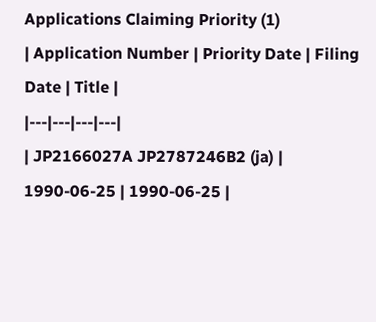Applications Claiming Priority (1)
| Application Number | Priority Date | Filing Date | Title |
|---|---|---|---|
| JP2166027A JP2787246B2 (ja) | 1990-06-25 | 1990-06-25 |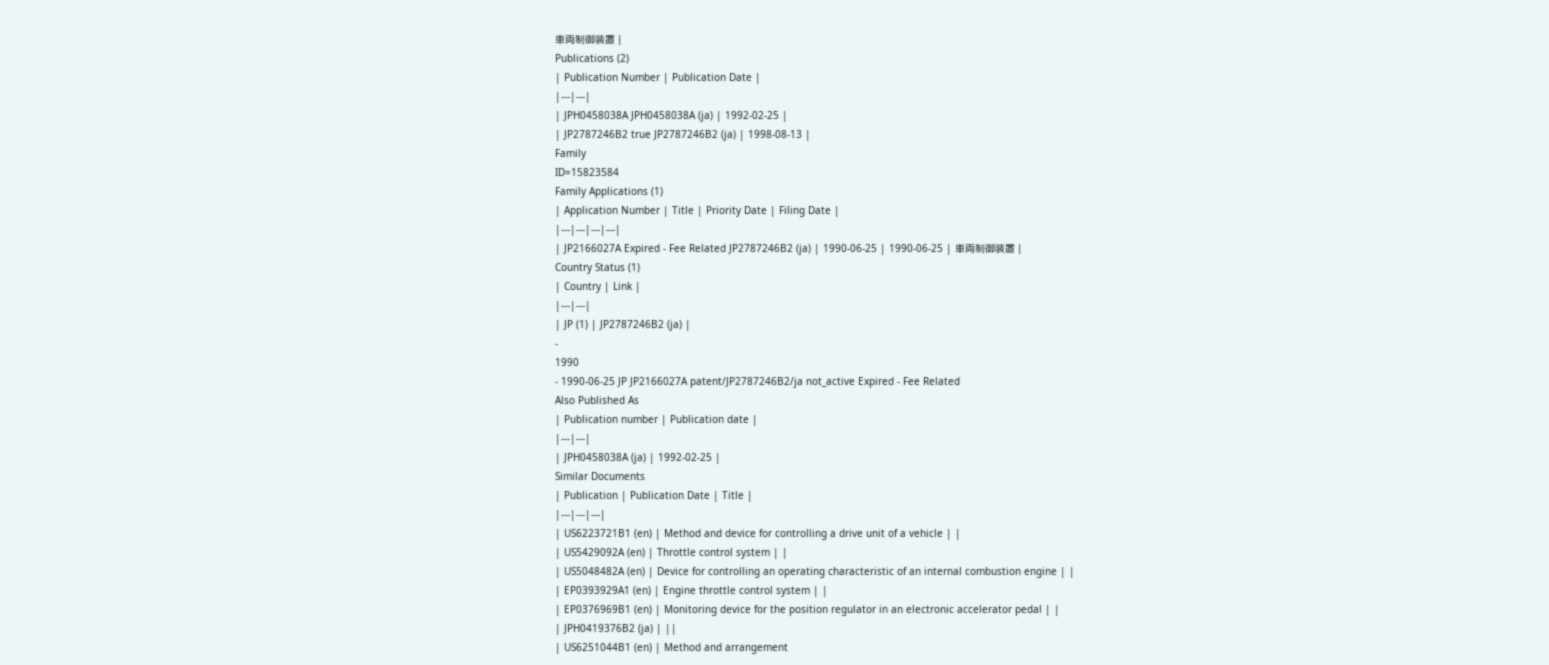車両制御装置 |
Publications (2)
| Publication Number | Publication Date |
|---|---|
| JPH0458038A JPH0458038A (ja) | 1992-02-25 |
| JP2787246B2 true JP2787246B2 (ja) | 1998-08-13 |
Family
ID=15823584
Family Applications (1)
| Application Number | Title | Priority Date | Filing Date |
|---|---|---|---|
| JP2166027A Expired - Fee Related JP2787246B2 (ja) | 1990-06-25 | 1990-06-25 | 車両制御装置 |
Country Status (1)
| Country | Link |
|---|---|
| JP (1) | JP2787246B2 (ja) |
-
1990
- 1990-06-25 JP JP2166027A patent/JP2787246B2/ja not_active Expired - Fee Related
Also Published As
| Publication number | Publication date |
|---|---|
| JPH0458038A (ja) | 1992-02-25 |
Similar Documents
| Publication | Publication Date | Title |
|---|---|---|
| US6223721B1 (en) | Method and device for controlling a drive unit of a vehicle | |
| US5429092A (en) | Throttle control system | |
| US5048482A (en) | Device for controlling an operating characteristic of an internal combustion engine | |
| EP0393929A1 (en) | Engine throttle control system | |
| EP0376969B1 (en) | Monitoring device for the position regulator in an electronic accelerator pedal | |
| JPH0419376B2 (ja) | ||
| US6251044B1 (en) | Method and arrangement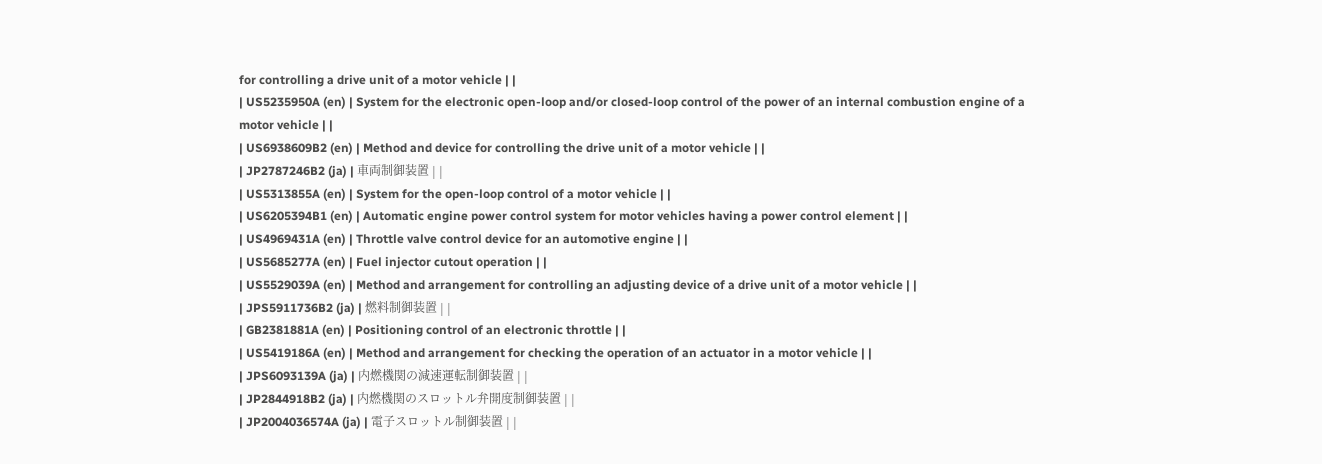for controlling a drive unit of a motor vehicle | |
| US5235950A (en) | System for the electronic open-loop and/or closed-loop control of the power of an internal combustion engine of a motor vehicle | |
| US6938609B2 (en) | Method and device for controlling the drive unit of a motor vehicle | |
| JP2787246B2 (ja) | 車両制御装置 | |
| US5313855A (en) | System for the open-loop control of a motor vehicle | |
| US6205394B1 (en) | Automatic engine power control system for motor vehicles having a power control element | |
| US4969431A (en) | Throttle valve control device for an automotive engine | |
| US5685277A (en) | Fuel injector cutout operation | |
| US5529039A (en) | Method and arrangement for controlling an adjusting device of a drive unit of a motor vehicle | |
| JPS5911736B2 (ja) | 燃料制御装置 | |
| GB2381881A (en) | Positioning control of an electronic throttle | |
| US5419186A (en) | Method and arrangement for checking the operation of an actuator in a motor vehicle | |
| JPS6093139A (ja) | 内燃機関の減速運転制御装置 | |
| JP2844918B2 (ja) | 内燃機関のスロットル弁開度制御装置 | |
| JP2004036574A (ja) | 電子スロットル制御装置 | |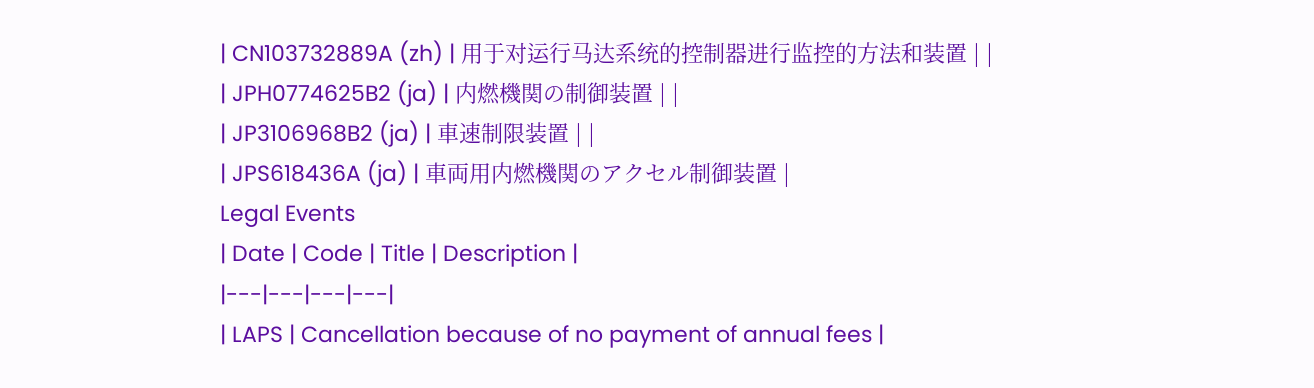| CN103732889A (zh) | 用于对运行马达系统的控制器进行监控的方法和装置 | |
| JPH0774625B2 (ja) | 内燃機関の制御装置 | |
| JP3106968B2 (ja) | 車速制限装置 | |
| JPS618436A (ja) | 車両用内燃機関のアクセル制御装置 |
Legal Events
| Date | Code | Title | Description |
|---|---|---|---|
| LAPS | Cancellation because of no payment of annual fees |